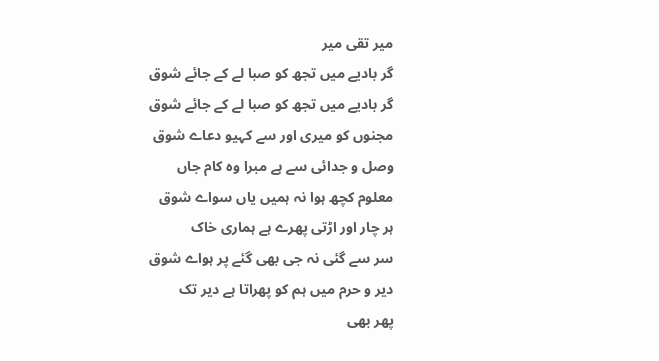میر تقی میر
گر بادیے میں تجھ کو صبا لے کے جائے شوق
گر بادیے میں تجھ کو صبا لے کے جائے شوق
مجنوں کو میری اور سے کہیو دعاے شوق
وصل و جدائی سے ہے مبرا وہ کام جاں
معلوم کچھ ہوا نہ ہمیں یاں سواے شوق
ہر چار اور اڑتی پھرے ہے ہماری خاک
سر سے گئی نہ جی بھی گئے پر ہواے شوق
دیر و حرم میں ہم کو پھراتا ہے دیر تک
پھر بھی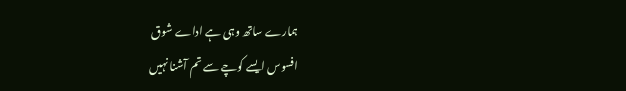ہمارے ساتھ وہی ہے اداے شوق
افسوس ایسے کوچے سے تم آشنا نہیں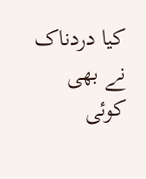کیا دردناک نے بھی کوئی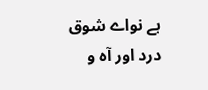ہے نواے شوق
درد اور آہ و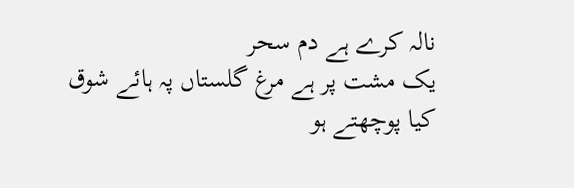نالہ کرے ہے دم سحر
یک مشت پر ہے مرغ گلستاں پہ ہائے شوق
کیا پوچھتے ہو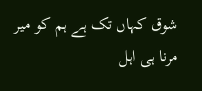شوق کہاں تک ہے ہم کو میر
مرنا ہی اہل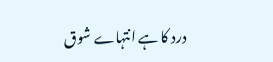درد کا ہے انتہاے شوق